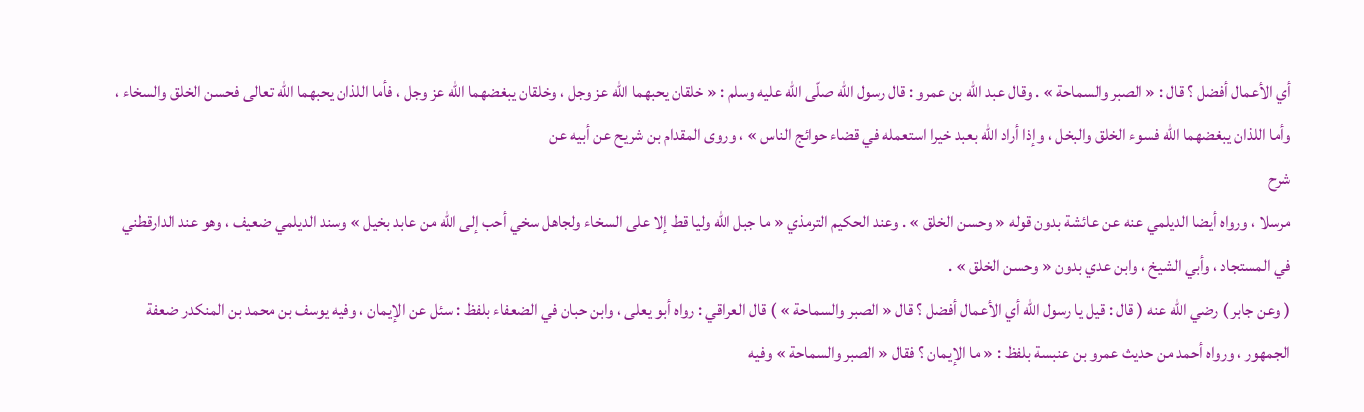أي الأعمال أفضل ؟ قال : « الصبر والسماحة » . وقال عبد اللّه بن عمرو : قال رسول اللّه صلّى اللّه عليه وسلم : « خلقان يحبهما اللّه عز وجل ، وخلقان يبغضهما اللّه عز وجل ، فأما اللذان يحبهما اللّه تعالى فحسن الخلق والسخاء ، وأما اللذان يبغضهما اللّه فسوء الخلق والبخل ، وإذا أراد اللّه بعبد خيرا استعمله في قضاء حوائج الناس » ، وروى المقدام بن شريح عن أبيه عن
شرح
مرسلا ، ورواه أيضا الديلمي عنه عن عائشة بدون قوله « وحسن الخلق » . وعند الحكيم الترمذي « ما جبل اللّه وليا قط إلا على السخاء ولجاهل سخي أحب إلى اللّه من عابد بخيل » وسند الديلمي ضعيف ، وهو عند الدارقطني في المستجاد ، وأبي الشيخ ، وابن عدي بدون « وحسن الخلق » .
( وعن جابر ) رضي اللّه عنه ( قال : قيل يا رسول اللّه أي الأعمال أفضل ؟ قال « الصبر والسماحة » ) قال العراقي : رواه أبو يعلى ، وابن حبان في الضعفاء بلفظ : سئل عن الإيمان ، وفيه يوسف بن محمد بن المنكدر ضعفة الجمهور ، ورواه أحمد من حديث عمرو بن عنبسة بلفظ : « ما الإيمان ؟ فقال « الصبر والسماحة » وفيه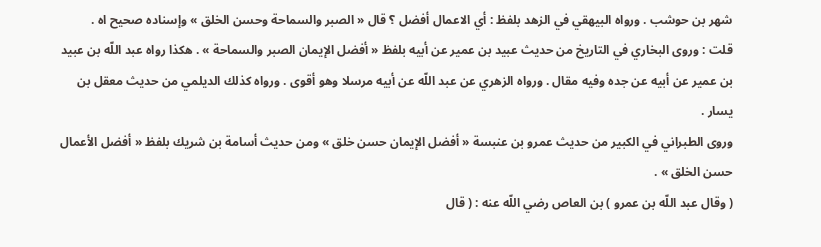شهر بن حوشب . ورواه البيهقي في الزهد بلفظ : أي الاعمال أفضل ؟ قال « الصبر والسماحة وحسن الخلق » وإسناده صحيح اه .
قلت : وروى البخاري في التاريخ من حديث عبيد بن عمير عن أبيه بلفظ « أفضل الإيمان الصبر والسماحة » . هكذا رواه عبد اللّه بن عبيد بن عمير عن أبيه عن جده وفيه مقال . ورواه الزهري عن عبد اللّه عن أبيه مرسلا وهو أقوى . ورواه كذلك الديلمي من حديث معقل بن يسار .
وروى الطبراني في الكبير من حديث عمرو بن عنبسة « أفضل الإيمان حسن خلق » ومن حديث أسامة بن شريك بلفظ « أفضل الأعمال حسن الخلق » .
( وقال عبد اللّه بن عمرو ) بن العاص رضي اللّه عنه : ( قال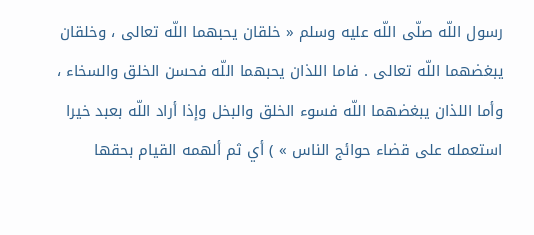رسول اللّه صلّى اللّه عليه وسلم « خلقان يحبهما اللّه تعالى ، وخلقان يبغضهما اللّه تعالى . فاما اللذان يحبهما اللّه فحسن الخلق والسخاء ، وأما اللذان يبغضهما اللّه فسوء الخلق والبخل وإذا أراد اللّه بعبد خيرا استعمله على قضاء حوائج الناس » ) أي ثم ألهمه القيام بحقها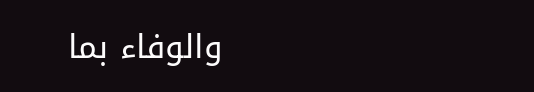والوفاء بما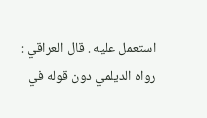استعمل عليه . قال العراقي : رواه الديلمي دون قوله في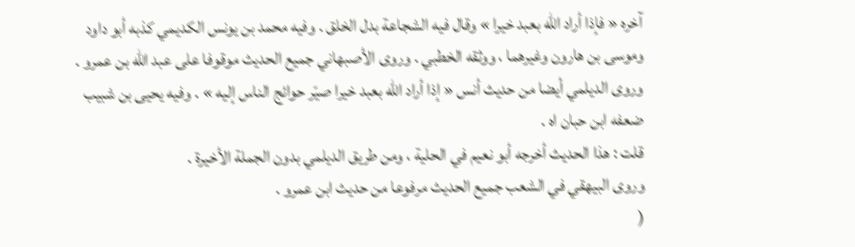آخره « فإذا أراد اللّه بعبد خيرا » وقال فيه الشجاعة بدل الخلق . وفيه محمد بن يونس الكديمي كذبه أبو داود وموسى بن هارون وغيرهما ، ووثقه الخطبي . وروى الأصبهاني جميع الحديث موقوفا على عبد اللّه بن عمرو . وروى الديلمي أيضا من حديث أنس « إذا أراد اللّه بعبد خيرا صيّر حوائج الناس إليه » . وفيه يحيى بن شبيب ضعفه ابن حبان اه .
قلت : هذا الحديث أخرجه أبو نعيم في الحلية ، ومن طريق الديلمي بدون الجملة الأخيرة .
وروى البيهقي في الشعب جميع الحديث مرفوعا من حديث ابن عمرو .
(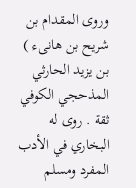وروى المقدام بن شريح بن هانىء ) بن يزيد الحارثي المذحجي الكوفي ثقة . روى له البخاري في الأدب المفرد ومسلم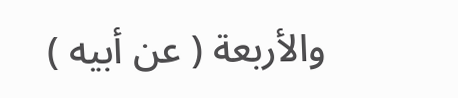والأربعة ( عن أبيه )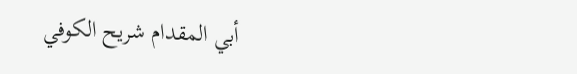أبي المقدام شريح الكوفي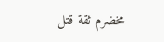مخضرم ثقة قتل